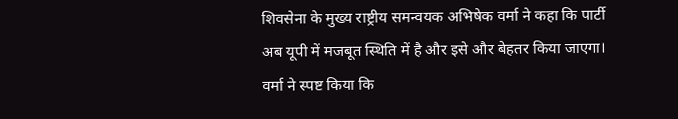शिवसेना के मुख्य राष्ट्रीय समन्वयक अभिषेक वर्मा ने कहा कि पार्टी अब यूपी में मजबूत स्थिति में है और इसे और बेहतर किया जाएगा। वर्मा ने स्पष्ट किया कि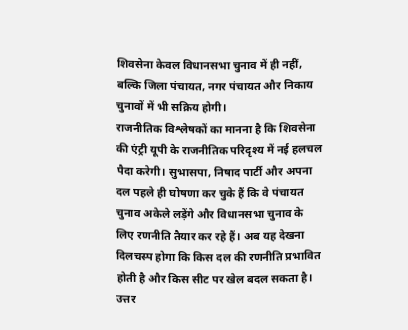शिवसेना केवल विधानसभा चुनाव में ही नहीं, बल्कि जिला पंचायत, नगर पंचायत और निकाय चुनावों में भी सक्रिय होगी।
राजनीतिक विश्लेषकों का मानना है कि शिवसेना की एंट्री यूपी के राजनीतिक परिदृश्य में नई हलचल पैदा करेगी। सुभासपा, निषाद पार्टी और अपना दल पहले ही घोषणा कर चुके हैं कि वे पंचायत चुनाव अकेले लड़ेंगे और विधानसभा चुनाव के लिए रणनीति तैयार कर रहे हैं। अब यह देखना दिलचस्प होगा कि किस दल की रणनीति प्रभावित होती है और किस सीट पर खेल बदल सकता है।
उत्तर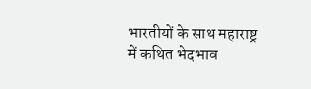भारतीयों के साथ महाराष्ट्र में कथित भेदभाव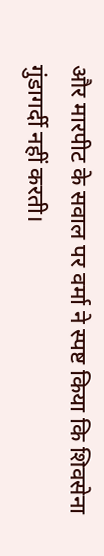और मारपीट के सवाल पर वर्मा ने स्पष्ट किया कि शिवसेना गुंडागर्दी नहीं करती।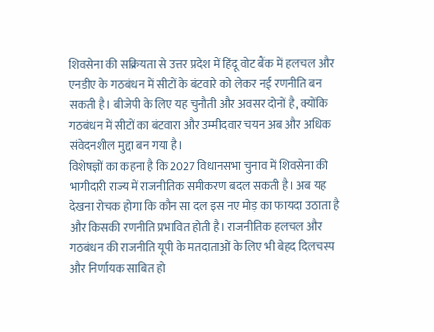शिवसेना की सक्रियता से उत्तर प्रदेश में हिंदू वोट बैंक में हलचल और एनडीए के गठबंधन में सीटों के बंटवारे को लेकर नई रणनीति बन सकती है। बीजेपी के लिए यह चुनौती और अवसर दोनों है, क्योंकि गठबंधन में सीटों का बंटवारा और उम्मीदवार चयन अब और अधिक संवेदनशील मुद्दा बन गया है।
विशेषज्ञों का कहना है कि 2027 विधानसभा चुनाव में शिवसेना की भागीदारी राज्य में राजनीतिक समीकरण बदल सकती है। अब यह देखना रोचक होगा कि कौन सा दल इस नए मोड़ का फायदा उठाता है और किसकी रणनीति प्रभावित होती है। राजनीतिक हलचल और गठबंधन की राजनीति यूपी के मतदाताओं के लिए भी बेहद दिलचस्प और निर्णायक साबित हो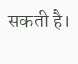सकती है।